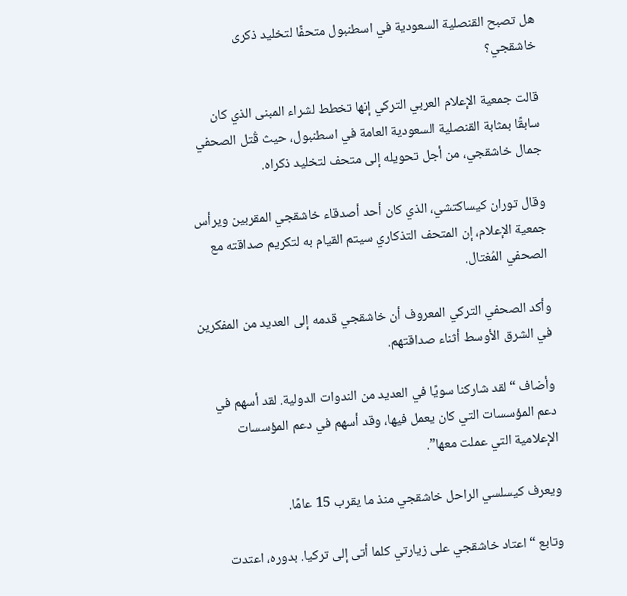هل تصبح القنصلية السعودية في اسطنبول متحفًا لتخليد ذكرى خاشقجي؟

قالت جمعية الإعلام العربي التركي إنها تخطط لشراء المبنى الذي كان سابقًا بمثابة القنصلية السعودية العامة في اسطنبول، حيث قُتل الصحفي جمال خاشقجي، من أجل تحويله إلى متحف لتخليد ذكراه.

وقال توران كيساكتشي، الذي كان أحد أصدقاء خاشقجي المقربين ويرأس جمعية الإعلام، إن المتحف التذكاري سيتم القيام به لتكريم صداقته مع الصحفي المُغتال.

وأكد الصحفي التركي المعروف أن خاشقجي قدمه إلى العديد من المفكرين في الشرق الأوسط أثناء صداقتهم.

وأضاف “لقد شاركنا سويًا في العديد من الندوات الدولية. لقد أسهم في دعم المؤسسات التي كان يعمل فيها، وقد أسهم في دعم المؤسسات الإعلامية التي عملت معها”.

ويعرف كيسلسي الراحل خاشقجي منذ ما يقرب 15 عامًا.

وتابع “اعتاد خاشقجي على زيارتي كلما أتى إلى تركيا. بدوره، اعتدت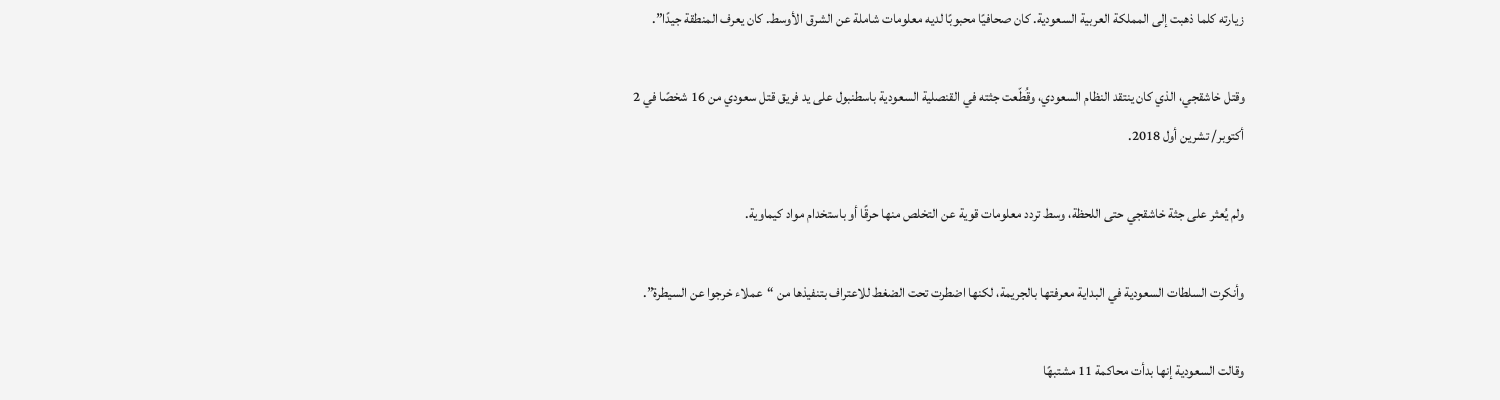زيارته كلما ذهبت إلى المملكة العربية السعودية. كان صحافيًا محبوبًا لديه معلومات شاملة عن الشرق الأوسط. كان يعرف المنطقة جيدًا”.

وقتل خاشقجي، الذي كان ينتقد النظام السعودي، وقُطّعت جثته في القنصلية السعودية باسطنبول على يد فريق قتل سعودي من 16 شخصًا في 2 أكتوبر/ تشرين أول 2018.

ولم يُعثر على جثة خاشقجي حتى اللحظة، وسط تردد معلومات قوية عن التخلص منها حرقًا أو باستخدام مواد كيماوية.

وأنكرت السلطات السعودية في البداية معرفتها بالجريمة، لكنها اضطرت تحت الضغط للاعتراف بتنفيذها من “عملاء خرجوا عن السيطرة”.

وقالت السعودية إنها بدأت محاكمة 11 مشتبهًا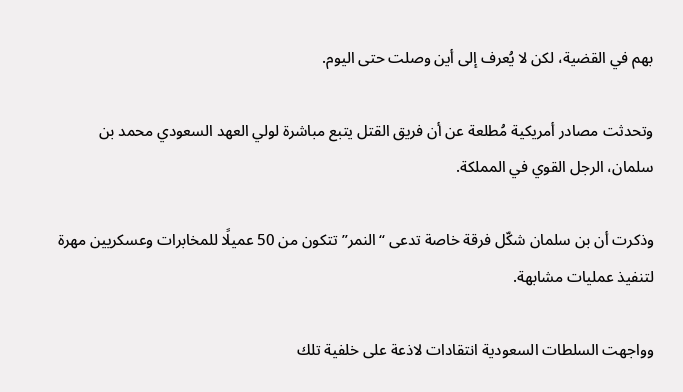بهم في القضية، لكن لا يُعرف إلى أين وصلت حتى اليوم.

وتحدثت مصادر أمريكية مُطلعة عن أن فريق القتل يتبع مباشرة لولي العهد السعودي محمد بن سلمان، الرجل القوي في المملكة.

وذكرت أن بن سلمان شكّل فرقة خاصة تدعى “النمر” تتكون من 50 عميلًا للمخابرات وعسكريين مهرة لتنفيذ عمليات مشابهة.

وواجهت السلطات السعودية انتقادات لاذعة على خلفية تلك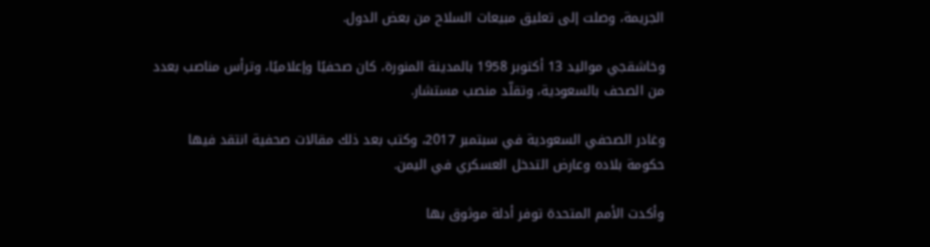الجريمة، وصلت إلى تعليق مبيعات السلاح من بعض الدول.

وخاشقجي مواليد 13 أكتوبر 1958 بالمدينة المنورة، كان صحفيًا وإعلاميًا، وترأس مناصب بعدد من الصحف بالسعودية، وتقلّد منصب مستشار.

وغادر الصحفي السعودية في سبتمبر 2017، وكتب بعد ذلك مقالات صحفية انتقد فيها حكومة بلاده وعارض التدخل العسكري في اليمن.

وأكدت الأمم المتحدة توفر أدلة موثوق بها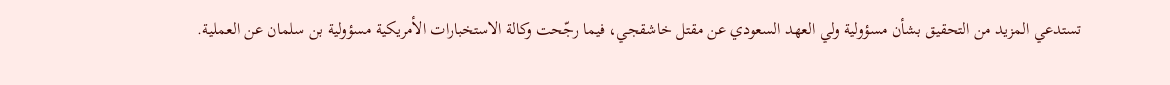تستدعي المزيد من التحقيق بشأن مسؤولية ولي العهد السعودي عن مقتل خاشقجي، فيما رجّحت وكالة الاستخبارات الأمريكية مسؤولية بن سلمان عن العملية.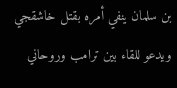بن سلمان ينفي أمره بقتل خاشقجي ويدعو للقاء بين ترامب وروحاني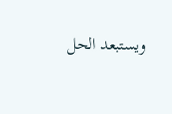ويستبعد الحل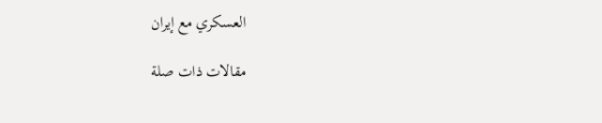العسكري مع إيران

مقالات ذات صلة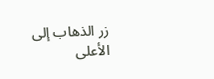زر الذهاب إلى الأعلى